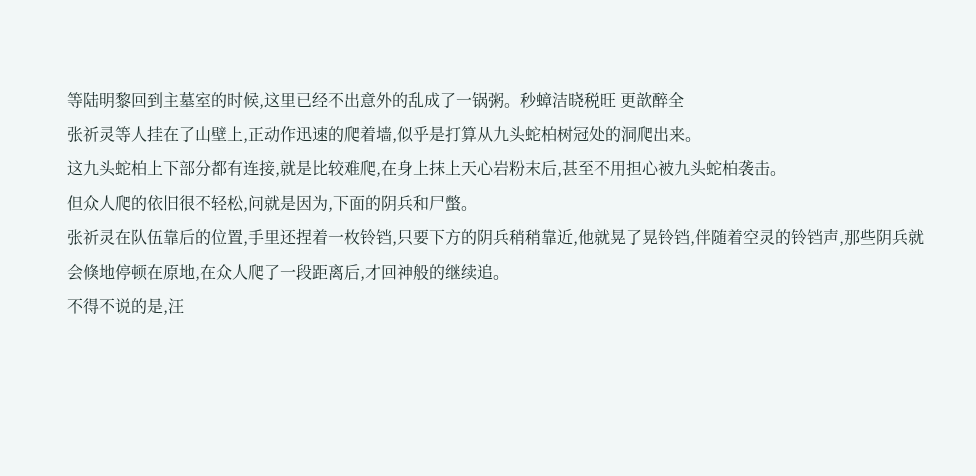等陆明黎回到主墓室的时候,这里已经不出意外的乱成了一锅粥。秒蟑洁晓税旺 更歆醉全
张祈灵等人挂在了山壁上,正动作迅速的爬着墙,似乎是打算从九头蛇柏树冠处的洞爬出来。
这九头蛇柏上下部分都有连接,就是比较难爬,在身上抹上天心岩粉末后,甚至不用担心被九头蛇柏袭击。
但众人爬的依旧很不轻松,问就是因为,下面的阴兵和尸蟞。
张祈灵在队伍靠后的位置,手里还捏着一枚铃铛,只要下方的阴兵稍稍靠近,他就晃了晃铃铛,伴随着空灵的铃铛声,那些阴兵就会倏地停顿在原地,在众人爬了一段距离后,才回神般的继续追。
不得不说的是,汪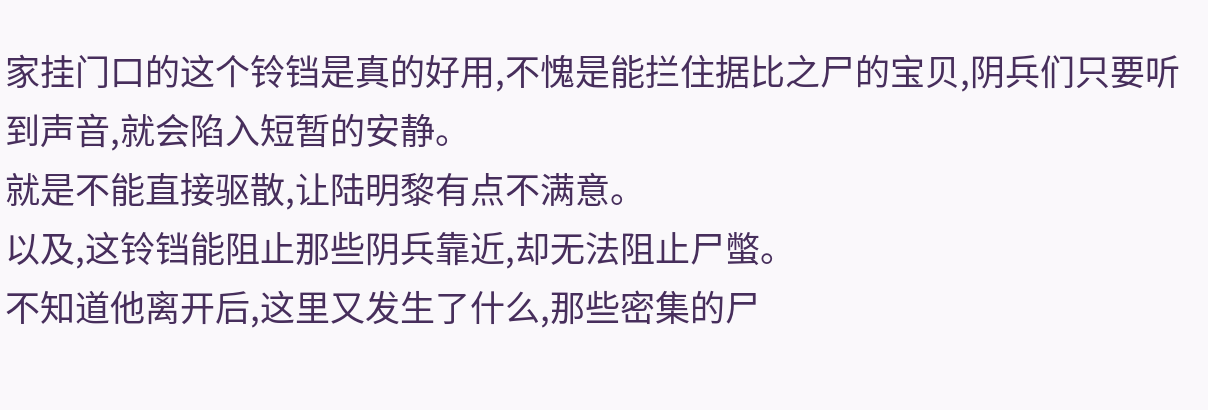家挂门口的这个铃铛是真的好用,不愧是能拦住据比之尸的宝贝,阴兵们只要听到声音,就会陷入短暂的安静。
就是不能直接驱散,让陆明黎有点不满意。
以及,这铃铛能阻止那些阴兵靠近,却无法阻止尸蟞。
不知道他离开后,这里又发生了什么,那些密集的尸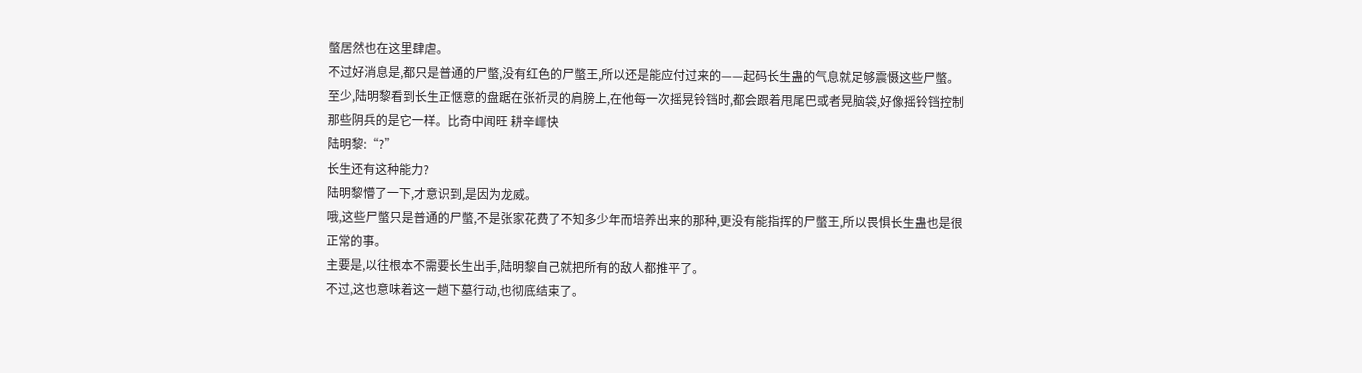蟞居然也在这里肆虐。
不过好消息是,都只是普通的尸蟞,没有红色的尸蟞王,所以还是能应付过来的——起码长生蛊的气息就足够震慑这些尸蟞。
至少,陆明黎看到长生正惬意的盘踞在张祈灵的肩膀上,在他每一次摇晃铃铛时,都会跟着甩尾巴或者晃脑袋,好像摇铃铛控制那些阴兵的是它一样。比奇中闻旺 耕辛嶵快
陆明黎:“?”
长生还有这种能力?
陆明黎懵了一下,才意识到,是因为龙威。
哦,这些尸蟞只是普通的尸蟞,不是张家花费了不知多少年而培养出来的那种,更没有能指挥的尸蟞王,所以畏惧长生蛊也是很正常的事。
主要是,以往根本不需要长生出手,陆明黎自己就把所有的敌人都推平了。
不过,这也意味着这一趟下墓行动,也彻底结束了。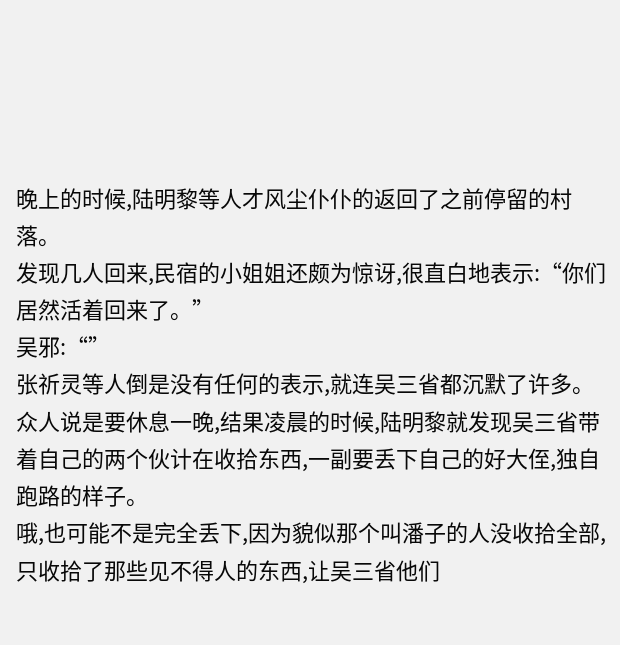晚上的时候,陆明黎等人才风尘仆仆的返回了之前停留的村落。
发现几人回来,民宿的小姐姐还颇为惊讶,很直白地表示:“你们居然活着回来了。”
吴邪:“”
张祈灵等人倒是没有任何的表示,就连吴三省都沉默了许多。
众人说是要休息一晚,结果凌晨的时候,陆明黎就发现吴三省带着自己的两个伙计在收拾东西,一副要丢下自己的好大侄,独自跑路的样子。
哦,也可能不是完全丢下,因为貌似那个叫潘子的人没收拾全部,只收拾了那些见不得人的东西,让吴三省他们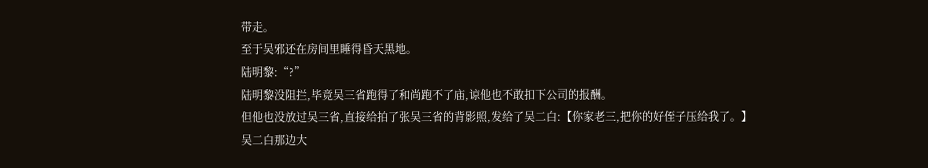带走。
至于吴邪还在房间里睡得昏天黑地。
陆明黎:“?”
陆明黎没阻拦,毕竟吴三省跑得了和尚跑不了庙,谅他也不敢扣下公司的报酬。
但他也没放过吴三省,直接给拍了张吴三省的背影照,发给了吴二白:【你家老三,把你的好侄子压给我了。】
吴二白那边大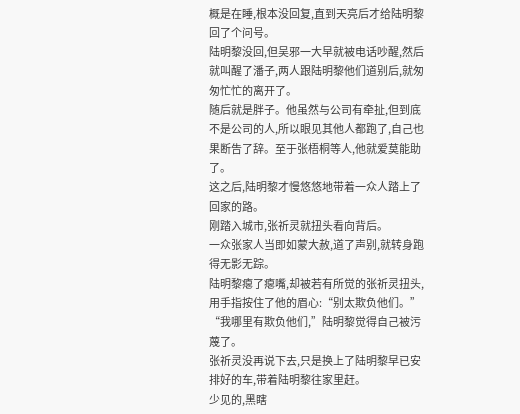概是在睡,根本没回复,直到天亮后才给陆明黎回了个问号。
陆明黎没回,但吴邪一大早就被电话吵醒,然后就叫醒了潘子,两人跟陆明黎他们道别后,就匆匆忙忙的离开了。
随后就是胖子。他虽然与公司有牵扯,但到底不是公司的人,所以眼见其他人都跑了,自己也果断告了辞。至于张梧桐等人,他就爱莫能助了。
这之后,陆明黎才慢悠悠地带着一众人踏上了回家的路。
刚踏入城市,张祈灵就扭头看向背后。
一众张家人当即如蒙大赦,道了声别,就转身跑得无影无踪。
陆明黎瘪了瘪嘴,却被若有所觉的张祈灵扭头,用手指按住了他的眉心:“别太欺负他们。”
“我哪里有欺负他们,”陆明黎觉得自己被污蔑了。
张祈灵没再说下去,只是换上了陆明黎早已安排好的车,带着陆明黎往家里赶。
少见的,黑瞎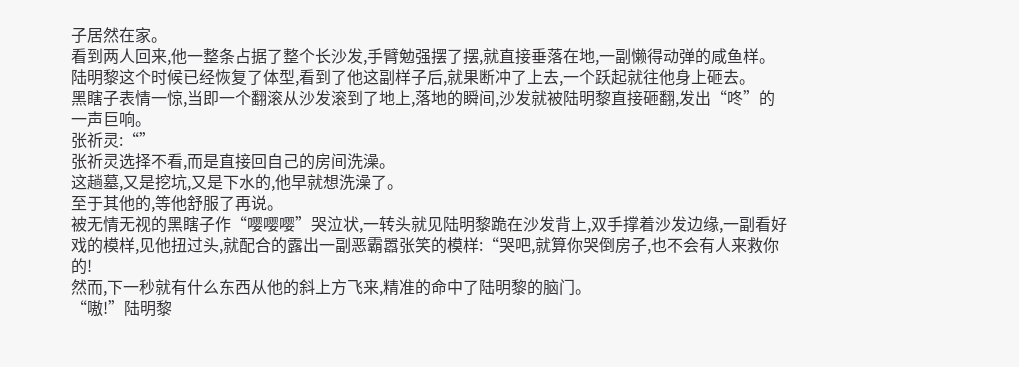子居然在家。
看到两人回来,他一整条占据了整个长沙发,手臂勉强摆了摆,就直接垂落在地,一副懒得动弹的咸鱼样。
陆明黎这个时候已经恢复了体型,看到了他这副样子后,就果断冲了上去,一个跃起就往他身上砸去。
黑瞎子表情一惊,当即一个翻滚从沙发滚到了地上,落地的瞬间,沙发就被陆明黎直接砸翻,发出“咚”的一声巨响。
张祈灵:“”
张祈灵选择不看,而是直接回自己的房间洗澡。
这趟墓,又是挖坑,又是下水的,他早就想洗澡了。
至于其他的,等他舒服了再说。
被无情无视的黑瞎子作“嘤嘤嘤”哭泣状,一转头就见陆明黎跪在沙发背上,双手撑着沙发边缘,一副看好戏的模样,见他扭过头,就配合的露出一副恶霸嚣张笑的模样:“哭吧,就算你哭倒房子,也不会有人来救你的!
然而,下一秒就有什么东西从他的斜上方飞来,精准的命中了陆明黎的脑门。
“嗷!”陆明黎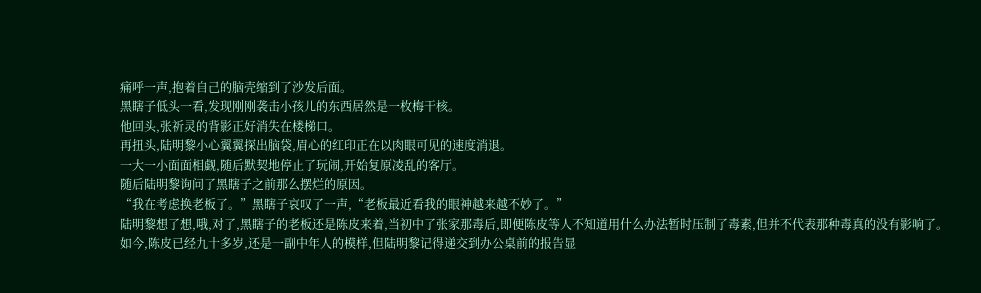痛呼一声,抱着自己的脑壳缩到了沙发后面。
黑瞎子低头一看,发现刚刚袭击小孩儿的东西居然是一枚梅干核。
他回头,张祈灵的背影正好消失在楼梯口。
再扭头,陆明黎小心翼翼探出脑袋,眉心的红印正在以肉眼可见的速度消退。
一大一小面面相觑,随后默契地停止了玩闹,开始复原凌乱的客厅。
随后陆明黎询问了黑瞎子之前那么摆烂的原因。
“我在考虑换老板了。”黑瞎子哀叹了一声,“老板最近看我的眼神越来越不妙了。”
陆明黎想了想,哦,对了,黑瞎子的老板还是陈皮来着,当初中了张家那毒后,即便陈皮等人不知道用什么办法暂时压制了毒素,但并不代表那种毒真的没有影响了。
如今,陈皮已经九十多岁,还是一副中年人的模样,但陆明黎记得递交到办公桌前的报告显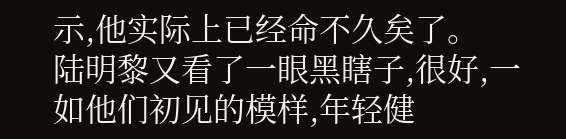示,他实际上已经命不久矣了。
陆明黎又看了一眼黑瞎子,很好,一如他们初见的模样,年轻健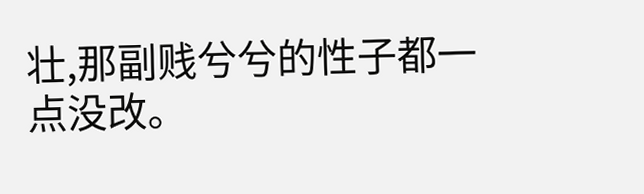壮,那副贱兮兮的性子都一点没改。